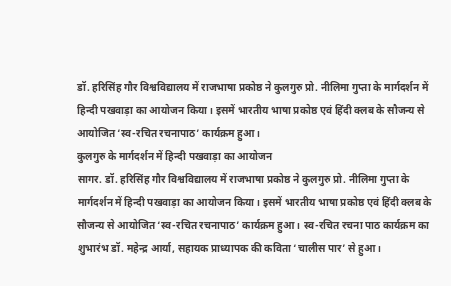डॉ. हरिसिंह गौर विश्वविद्यालय में राजभाषा प्रकोष्ठ ने कुलगुरु प्रो. नीलिमा गुप्ता के मार्गदर्शन में हिन्दी पखवाड़ा का आयोजन किया। इसमें भारतीय भाषा प्रकोष्ठ एवं हिंदी क्लब के सौजन्य से आयोजित ‘स्व-रचित रचनापाठ’ कार्यक्रम हुआ।
कुलगुरु के मार्गदर्शन में हिन्दी पखवाड़ा का आयोजन
सागर. डॉ. हरिसिंह गौर विश्वविद्यालय में राजभाषा प्रकोष्ठ ने कुलगुरु प्रो. नीलिमा गुप्ता के मार्गदर्शन में हिन्दी पखवाड़ा का आयोजन किया। इसमें भारतीय भाषा प्रकोष्ठ एवं हिंदी क्लब के सौजन्य से आयोजित ‘स्व-रचित रचनापाठ’ कार्यक्रम हुआ। स्व-रचित रचना पाठ कार्यक्रम का शुभारंभ डॉ. महेन्द्र आर्या, सहायक प्राध्यापक की कविता ‘चालीस पार’ से हुआ।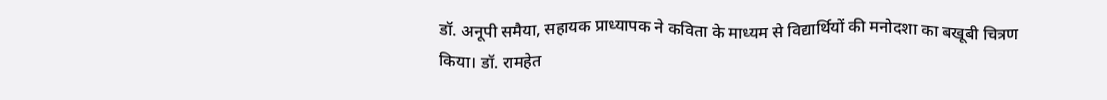डॉ. अनूपी समैया, सहायक प्राध्यापक ने कविता के माध्यम से विद्यार्थियों की मनोदशा का बखूबी चित्रण किया। डॉ. रामहेत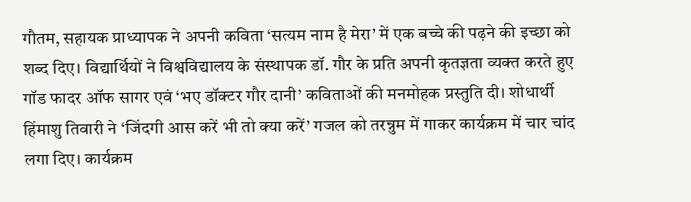गौतम, सहायक प्राध्यापक ने अपनी कविता ‘सत्यम नाम है मेरा’ में एक बच्चे की पढ़ने की इच्छा को शब्द दिए। विद्यार्थियों ने विश्वविद्यालय के संस्थापक डॉ. गौर के प्रति अपनी कृतज्ञता व्यक्त करते हुए गॉड फादर ऑफ सागर एवं ‘भए डॉक्टर गौर दानी’ कविताओं की मनमोहक प्रस्तुति दी। शोधार्थी हिंमाशु तिवारी ने ‘जिंदगी आस करें भी तो क्या करें’ गजल को तरन्नुम में गाकर कार्यक्रम में चार चांद लगा दिए। कार्यक्रम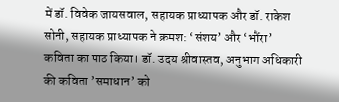में डॉ. विवेक जायसवाल, सहायक प्राध्यापक और डॉ. राकेश सोनी, सहायक प्राध्यापक ने क्रमश: ‘संशय’ और ‘भौंरा’ कविता का पाठ किया। डॉ. उदय श्रीवास्तव, अनुभाग अधिकारी की कविता ’समाधान’ को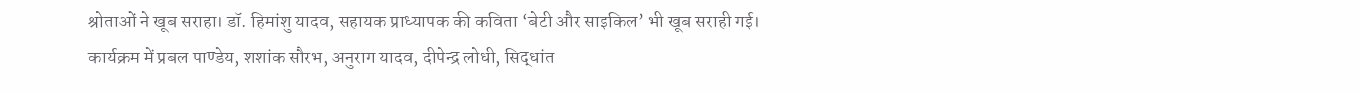श्रोताओं ने खूब सराहा। डॉ. हिमांशु यादव, सहायक प्राध्यापक की कविता ‘बेटी और साइकिल’ भी खूब सराही गई। कार्यक्रम में प्रबल पाण्डेय, शशांक सौरभ, अनुराग यादव, दीपेन्द्र लोधी, सिद्धांत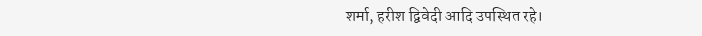शर्मा, हरीश द्विवेदी आदि उपस्थित रहे।